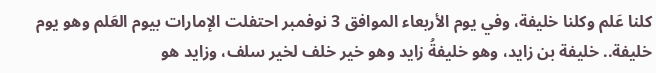كلنا عَلم وكلنا خليفة، وفي يوم الأربعاء الموافق 3 نوفمبر احتفلت الإمارات بيوم العَلم وهو يوم خليفة.. خليفة بن زايد، وهو خليفةُ زايد وهو خير خلف لخير سلف، وزايد هو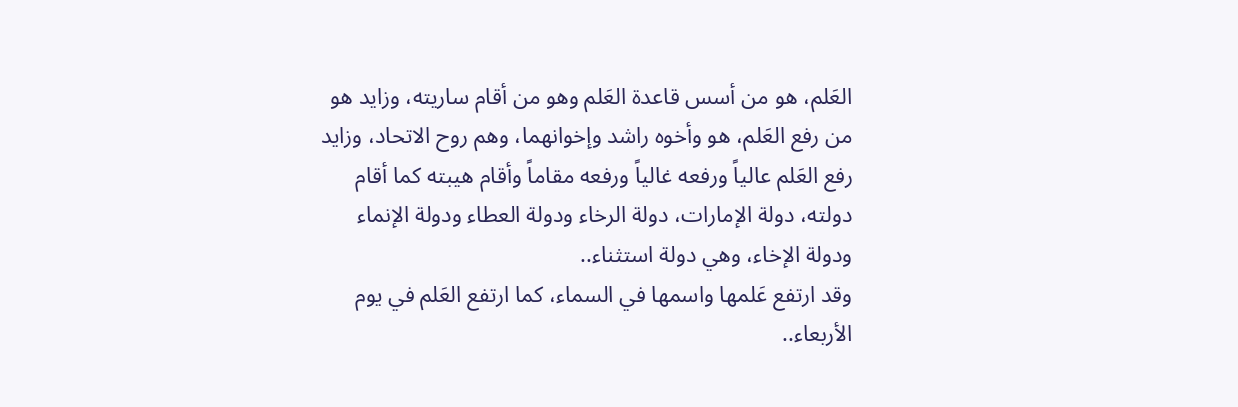العَلم، هو من أسس قاعدة العَلم وهو من أقام ساريته، وزايد هو من رفع العَلم، هو وأخوه راشد وإخوانهما، وهم روح الاتحاد، وزايد رفع العَلم عالياً ورفعه غالياً ورفعه مقاماً وأقام هيبته كما أقام دولته، دولة الإمارات، دولة الرخاء ودولة العطاء ودولة الإنماء ودولة الإخاء، وهي دولة استثناء..
وقد ارتفع عَلمها واسمها في السماء، كما ارتفع العَلم في يوم الأربعاء..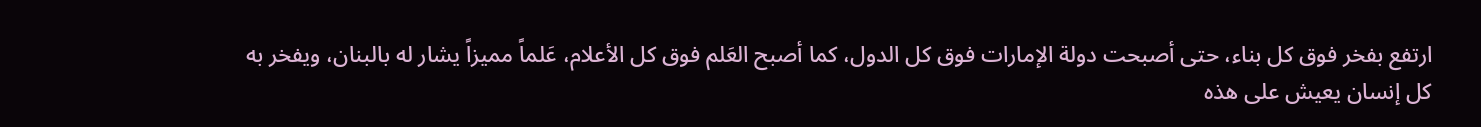ارتفع بفخر فوق كل بناء، حتى أصبحت دولة الإمارات فوق كل الدول، كما أصبح العَلم فوق كل الأعلام، عَلماً مميزاً يشار له بالبنان، ويفخر به كل إنسان يعيش على هذه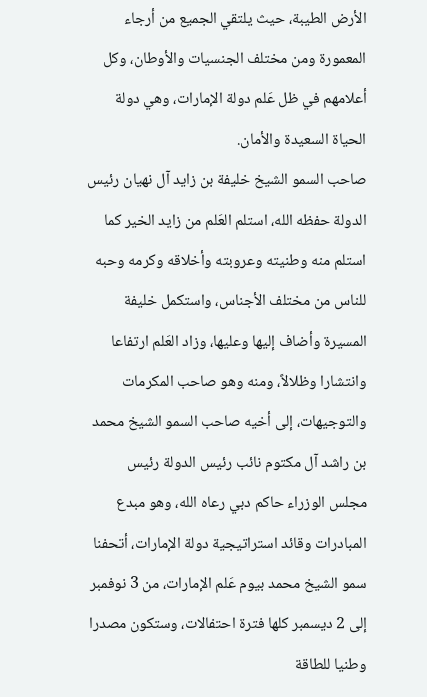الأرض الطيبة، حيث يلتقي الجميع من أرجاء المعمورة ومن مختلف الجنسيات والأوطان، وكل أعلامهم في ظل عَلم دولة الإمارات، وهي دولة الحياة السعيدة والأمان.
صاحب السمو الشيخ خليفة بن زايد آل نهيان رئيس الدولة حفظه الله، استلم العَلم من زايد الخير كما استلم منه وطنيته وعروبته وأخلاقه وكرمه وحبه للناس من مختلف الأجناس، واستكمل خليفة المسيرة وأضاف إليها وعليها، وزاد العَلم ارتفاعا وانتشارا وظلالاً، ومنه وهو صاحب المكرمات والتوجيهات، إلى أخيه صاحب السمو الشيخ محمد بن راشد آل مكتوم نائب رئيس الدولة رئيس مجلس الوزراء حاكم دبي رعاه الله، وهو مبدع المبادرات وقائد استراتيجية دولة الإمارات، أتحفنا سمو الشيخ محمد بيوم عَلم الإمارات، من 3 نوفمبر إلى 2 ديسمبر كلها فترة احتفالات، وستكون مصدرا وطنيا للطاقة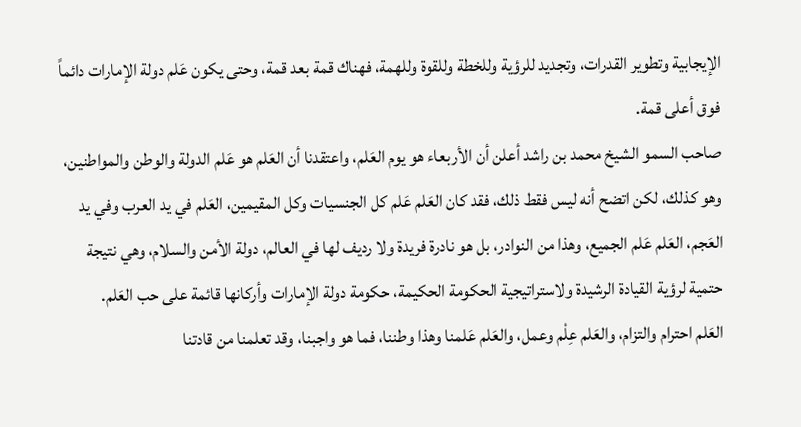الإيجابية وتطوير القدرات، وتجديد للرؤية وللخطة وللقوة وللهمة، فهناك قمة بعد قمة، وحتى يكون عَلم دولة الإمارات دائماً فوق أعلى قمة.
صاحب السمو الشيخ محمد بن راشد أعلن أن الأربعاء هو يوم العَلم، واعتقدنا أن العَلم هو عَلم الدولة والوطن والمواطنين، وهو كذلك، لكن اتضح أنه ليس فقط ذلك، فقد كان العَلم عَلم كل الجنسيات وكل المقيمين، العَلم في يد العرب وفي يد العَجم، العَلم عَلم الجميع، وهذا من النوادر، بل هو نادرة فريدة ولا رديف لها في العالم، دولة الأمن والسلام، وهي نتيجة حتمية لرؤية القيادة الرشيدة ولاستراتيجية الحكومة الحكيمة، حكومة دولة الإمارات وأركانها قائمة على حب العَلم.
العَلم احترام والتزام، والعَلم عِلْم وعمل، والعَلم عَلمنا وهذا وطننا، فما هو واجبنا، وقد تعلمنا من قادتنا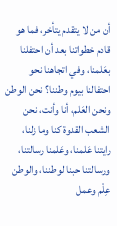أن من لا يتقدم يتأخر، فما هو قادم خطواتنا بعد أن احتفلنا بعَلمنا، وفي اتجاهنا نحو احتفالنا بيوم وطننا؟ نحن الوطن ونحن العَلم، أنا وأنت، نحن الشعب القدوة كنا وما زلنا، رايتنا عَلمنا، وعَلمنا رسالتنا، ورسالتنا حبنا لوطننا، والوطن عِلْم وعمل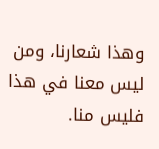وهذا شعارنا، ومن ليس معنا في هذا فليس منا.